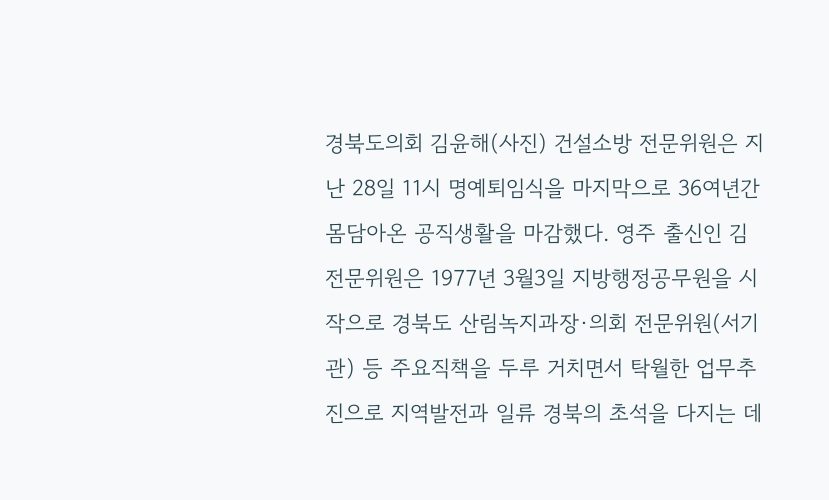경북도의회 김윤해(사진) 건설소방 전문위원은 지난 28일 11시 명예퇴임식을 마지막으로 36여년간 몸담아온 공직생활을 마감했다. 영주 출신인 김 전문위원은 1977년 3월3일 지방행정공무원을 시작으로 경북도 산림녹지과장·의회 전문위원(서기관) 등 주요직책을 두루 거치면서 탁월한 업무추진으로 지역발전과 일류 경북의 초석을 다지는 데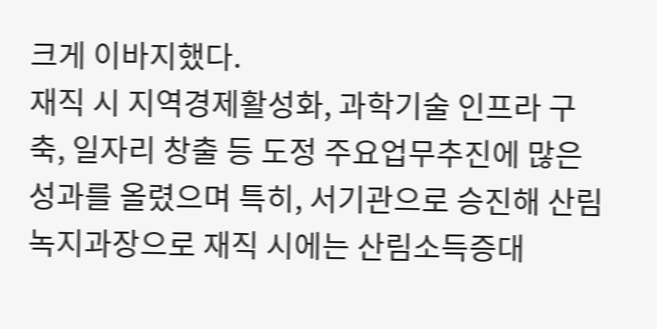크게 이바지했다.
재직 시 지역경제활성화, 과학기술 인프라 구축, 일자리 창출 등 도정 주요업무추진에 많은 성과를 올렸으며 특히, 서기관으로 승진해 산림녹지과장으로 재직 시에는 산림소득증대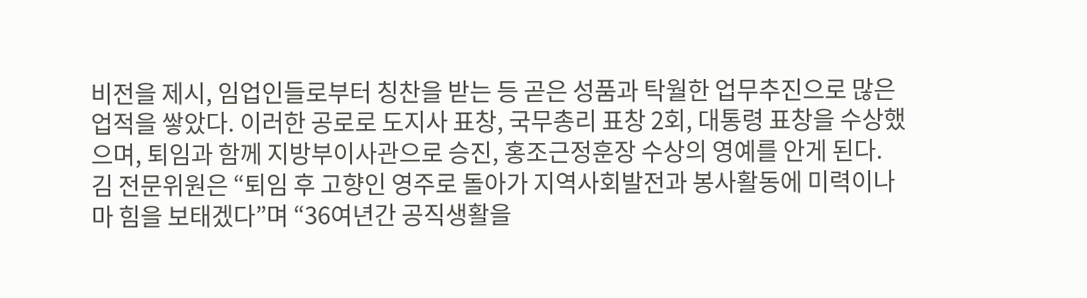비전을 제시, 임업인들로부터 칭찬을 받는 등 곧은 성품과 탁월한 업무추진으로 많은 업적을 쌓았다. 이러한 공로로 도지사 표창, 국무총리 표창 2회, 대통령 표창을 수상했으며, 퇴임과 함께 지방부이사관으로 승진, 홍조근정훈장 수상의 영예를 안게 된다.
김 전문위원은 “퇴임 후 고향인 영주로 돌아가 지역사회발전과 봉사활동에 미력이나마 힘을 보태겠다”며 “36여년간 공직생활을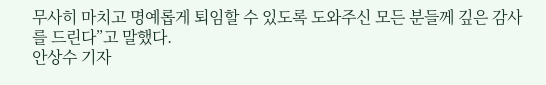무사히 마치고 명예롭게 퇴임할 수 있도록 도와주신 모든 분들께 깊은 감사를 드린다”고 말했다.
안상수 기자